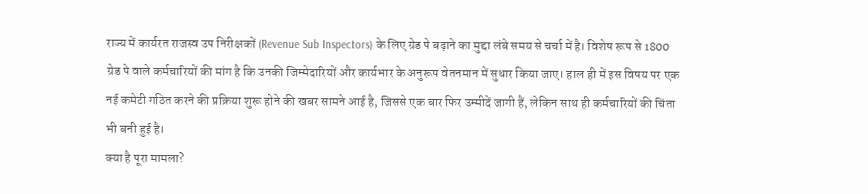राज्य में कार्यरत राजस्व उप निरीक्षकों (Revenue Sub Inspectors) के लिए ग्रेड पे बढ़ाने का मुद्दा लंबे समय से चर्चा में है। विशेष रूप से 1800 ग्रेड पे वाले कर्मचारियों की मांग है कि उनकी जिम्मेदारियों और कार्यभार के अनुरूप वेतनमान में सुधार किया जाए। हाल ही में इस विषय पर एक नई कमेटी गठित करने की प्रक्रिया शुरू होने की खबर सामने आई है, जिससे एक बार फिर उम्मीदें जागी हैं, लेकिन साथ ही कर्मचारियों की चिंता भी बनी हुई है।
क्या है पूरा मामला?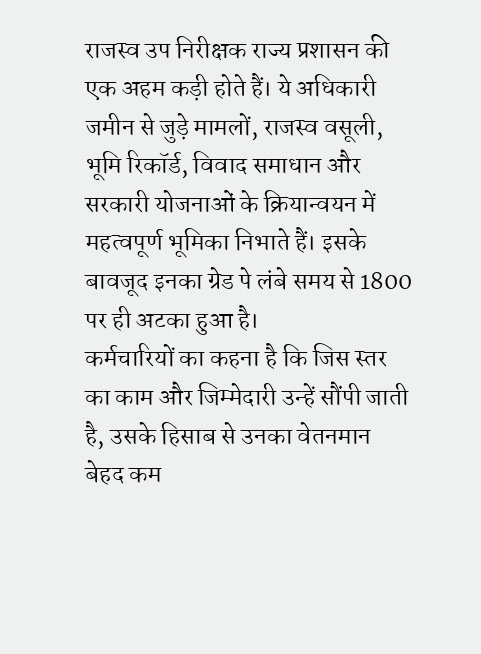राजस्व उप निरीक्षक राज्य प्रशासन की एक अहम कड़ी होते हैं। ये अधिकारी जमीन से जुड़े मामलों, राजस्व वसूली, भूमि रिकॉर्ड, विवाद समाधान और सरकारी योजनाओं के क्रियान्वयन में महत्वपूर्ण भूमिका निभाते हैं। इसके बावजूद इनका ग्रेड पे लंबे समय से 1800 पर ही अटका हुआ है।
कर्मचारियों का कहना है कि जिस स्तर का काम और जिम्मेदारी उन्हें सौंपी जाती है, उसके हिसाब से उनका वेतनमान बेहद कम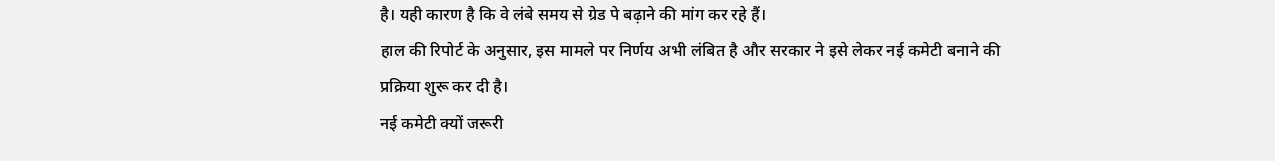है। यही कारण है कि वे लंबे समय से ग्रेड पे बढ़ाने की मांग कर रहे हैं।
हाल की रिपोर्ट के अनुसार, इस मामले पर निर्णय अभी लंबित है और सरकार ने इसे लेकर नई कमेटी बनाने की प्रक्रिया शुरू कर दी है।
नई कमेटी क्यों जरूरी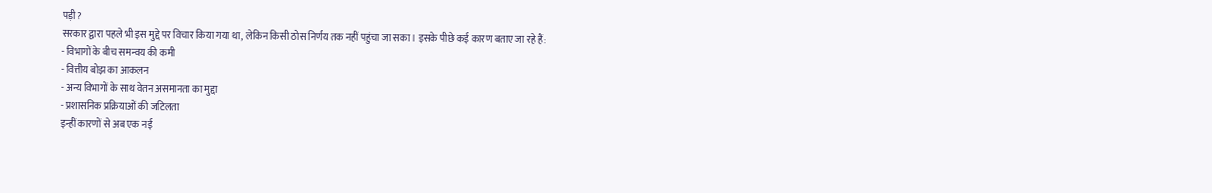पड़ी?
सरकार द्वारा पहले भी इस मुद्दे पर विचार किया गया था, लेकिन किसी ठोस निर्णय तक नहीं पहुंचा जा सका। इसके पीछे कई कारण बताए जा रहे हैं:
- विभागों के बीच समन्वय की कमी
- वित्तीय बोझ का आकलन
- अन्य विभागों के साथ वेतन असमानता का मुद्दा
- प्रशासनिक प्रक्रियाओं की जटिलता
इन्हीं कारणों से अब एक नई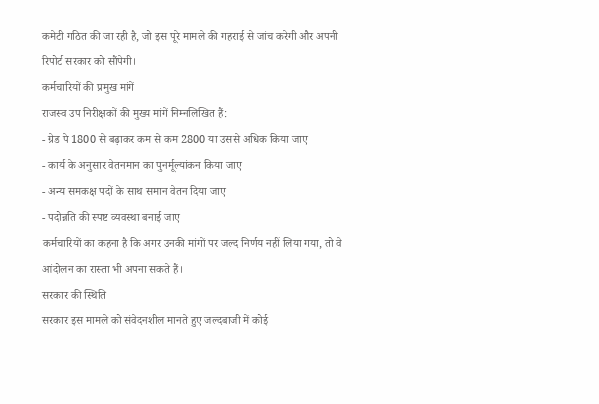कमेटी गठित की जा रही है, जो इस पूरे मामले की गहराई से जांच करेगी और अपनी रिपोर्ट सरकार को सौंपेगी।
कर्मचारियों की प्रमुख मांगें
राजस्व उप निरीक्षकों की मुख्य मांगें निम्नलिखित हैं:
- ग्रेड पे 1800 से बढ़ाकर कम से कम 2800 या उससे अधिक किया जाए
- कार्य के अनुसार वेतनमान का पुनर्मूल्यांकन किया जाए
- अन्य समकक्ष पदों के साथ समान वेतन दिया जाए
- पदोन्नति की स्पष्ट व्यवस्था बनाई जाए
कर्मचारियों का कहना है कि अगर उनकी मांगों पर जल्द निर्णय नहीं लिया गया, तो वे आंदोलन का रास्ता भी अपना सकते हैं।
सरकार की स्थिति
सरकार इस मामले को संवेदनशील मानते हुए जल्दबाजी में कोई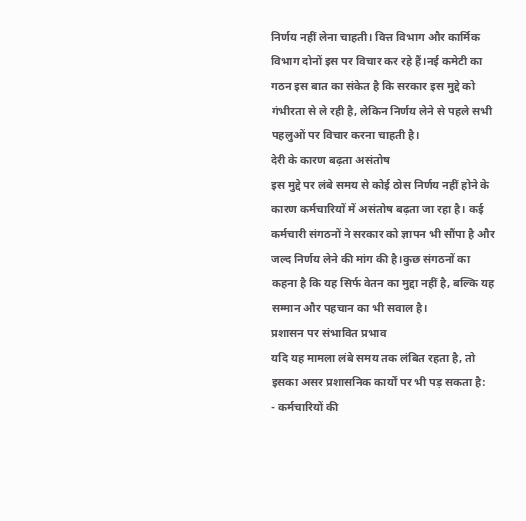निर्णय नहीं लेना चाहती। वित्त विभाग और कार्मिक विभाग दोनों इस पर विचार कर रहे हैं।नई कमेटी का गठन इस बात का संकेत है कि सरकार इस मुद्दे को गंभीरता से ले रही है, लेकिन निर्णय लेने से पहले सभी पहलुओं पर विचार करना चाहती है।
देरी के कारण बढ़ता असंतोष
इस मुद्दे पर लंबे समय से कोई ठोस निर्णय नहीं होने के कारण कर्मचारियों में असंतोष बढ़ता जा रहा है। कई कर्मचारी संगठनों ने सरकार को ज्ञापन भी सौंपा है और जल्द निर्णय लेने की मांग की है।कुछ संगठनों का कहना है कि यह सिर्फ वेतन का मुद्दा नहीं है, बल्कि यह सम्मान और पहचान का भी सवाल है।
प्रशासन पर संभावित प्रभाव
यदि यह मामला लंबे समय तक लंबित रहता है, तो इसका असर प्रशासनिक कार्यों पर भी पड़ सकता है:
- कर्मचारियों की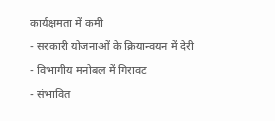कार्यक्षमता में कमी
- सरकारी योजनाओं के क्रियान्वयन में देरी
- विभागीय मनोबल में गिरावट
- संभावित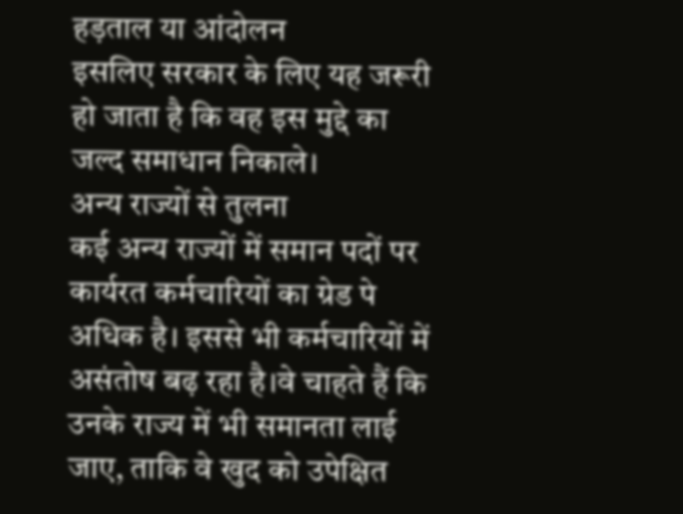हड़ताल या आंदोलन
इसलिए सरकार के लिए यह जरूरी हो जाता है कि वह इस मुद्दे का जल्द समाधान निकाले।
अन्य राज्यों से तुलना
कई अन्य राज्यों में समान पदों पर कार्यरत कर्मचारियों का ग्रेड पे अधिक है। इससे भी कर्मचारियों में असंतोष बढ़ रहा है।वे चाहते हैं कि उनके राज्य में भी समानता लाई जाए, ताकि वे खुद को उपेक्षित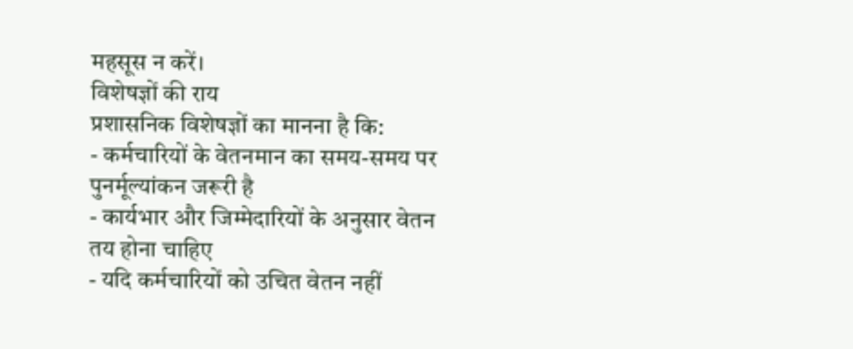महसूस न करें।
विशेषज्ञों की राय
प्रशासनिक विशेषज्ञों का मानना है कि:
- कर्मचारियों के वेतनमान का समय-समय पर पुनर्मूल्यांकन जरूरी है
- कार्यभार और जिम्मेदारियों के अनुसार वेतन तय होना चाहिए
- यदि कर्मचारियों को उचित वेतन नहीं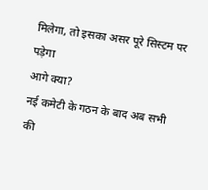मिलेगा, तो इसका असर पूरे सिस्टम पर पड़ेगा
आगे क्या?
नई कमेटी के गठन के बाद अब सभी की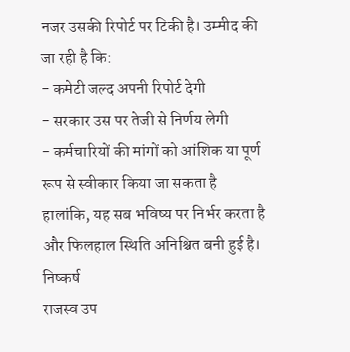नजर उसकी रिपोर्ट पर टिकी है। उम्मीद की जा रही है कि:
- कमेटी जल्द अपनी रिपोर्ट देगी
- सरकार उस पर तेजी से निर्णय लेगी
- कर्मचारियों की मांगों को आंशिक या पूर्ण रूप से स्वीकार किया जा सकता है
हालांकि, यह सब भविष्य पर निर्भर करता है और फिलहाल स्थिति अनिश्चित बनी हुई है।
निष्कर्ष
राजस्व उप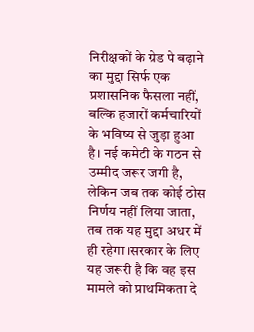निरीक्षकों के ग्रेड पे बढ़ाने का मुद्दा सिर्फ एक प्रशासनिक फैसला नहीं, बल्कि हजारों कर्मचारियों के भविष्य से जुड़ा हुआ है। नई कमेटी के गठन से उम्मीद जरूर जगी है, लेकिन जब तक कोई ठोस निर्णय नहीं लिया जाता, तब तक यह मुद्दा अधर में ही रहेगा।सरकार के लिए यह जरूरी है कि वह इस मामले को प्राथमिकता दे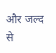और जल्द से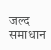जल्द समाधान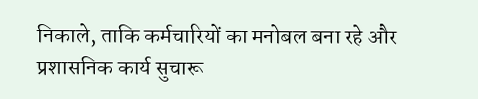निकाले, ताकि कर्मचारियों का मनोबल बना रहे और प्रशासनिक कार्य सुचारू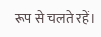रूप से चलते रहें।